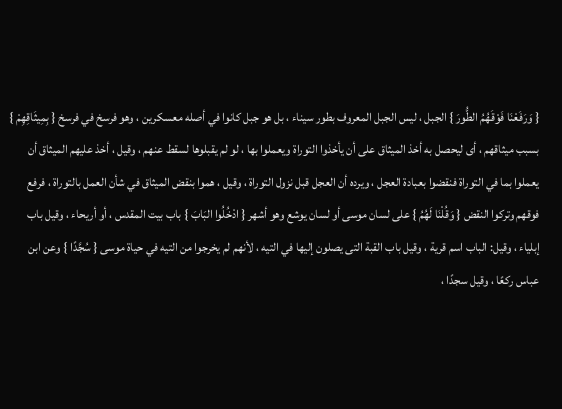{ وَرَفَعْنَا فَوْقَهُمُ الطُّورَ } الجبل ، ليس الجبل المعروف بطور سيناء ، بل هو جبل كانوا في أصله معسكرين ، وهو فرسخ في فرسخ { بِمِيثَاقِهِمْ } بسبب ميثاقهم ، أى ليحصل به أخذ الميثاق على أن يأخذوا التوراة ويعملوا بها ، لو لم يقبلوها لسقط عنهم ، وقيل ، أخذ عليهم الميثاق أن يعملوا بما في التوراة فنقضوا بعبادة العجل ، ويرده أن العجل قبل نزول التوراة ، وقيل ، هموا بنقض الميثاق في شأن العمل بالتوراة ، فرفع فوقهم وتركوا النقض { وَقُلْنَا لَهُمُ } على لسان موسى أو لسان يوشع وهو أشهر { ادْخُلُوا البَابَ } باب بيت المقدس ، أو أريحاء ، وقيل باب إبلياء ، وقيل: الباب اسم قرية ، وقيل باب القبة التى يصلون إليها في التيه ، لأنهم لم يخرجوا من التيه في حياة موسى { سُجَّدًا } وعن ابن عباس ركعًا ، وقيل سجدًا ،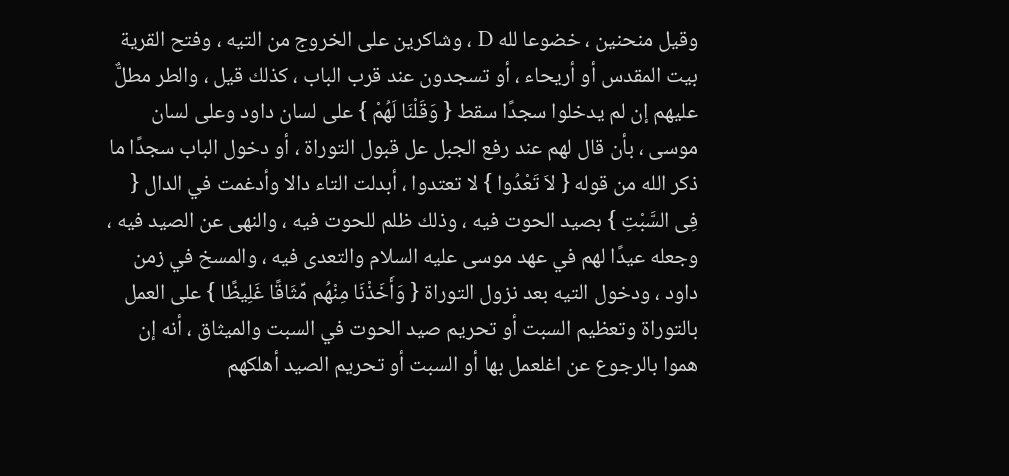وقيل منحنين ، خضوعا لله D ، وشاكرين على الخروج من التيه ، وفتح القرية بيت المقدس أو أريحاء ، أو تسجدون عند قرب الباب ، كذلك قيل ، والطر مطلٌّ عليهم إن لم يدخلوا سجدًا سقط { وَقَلْنَا لَهُمْ } على لسان داود وعلى لسان موسى ، بأن قال لهم عند رفع الجبل عل قبول التوراة ، أو دخول الباب سجدًا ما ذكر الله من قوله { لاَ تَعْدُوا } لا تعتدوا ، أبدلت التاء دالا وأدغمت في الدال { فِى السَّبْتِ } بصيد الحوت فيه ، وذلك ظلم للحوت فيه ، والنهى عن الصيد فيه ، وجعله عيدًا لهم في عهد موسى عليه السلام والتعدى فيه ، والمسخ في زمن داود ، ودخول التيه بعد نزول التوراة { وَأَخَذْنَا مِنْهُم مِّثَاقًا غَلِيظًا } على العمل بالتوراة وتعظيم السبت أو تحريم صيد الحوت في السبت والميثاق ، أنه إن هموا بالرجوع عن اغلعمل بها أو السبت أو تحريم الصيد أهلكهم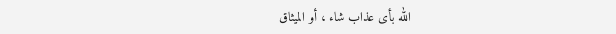الله بأى عذاب شاء ، أو الميثاق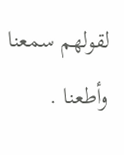لقولهم سمعنا وأطعنا .